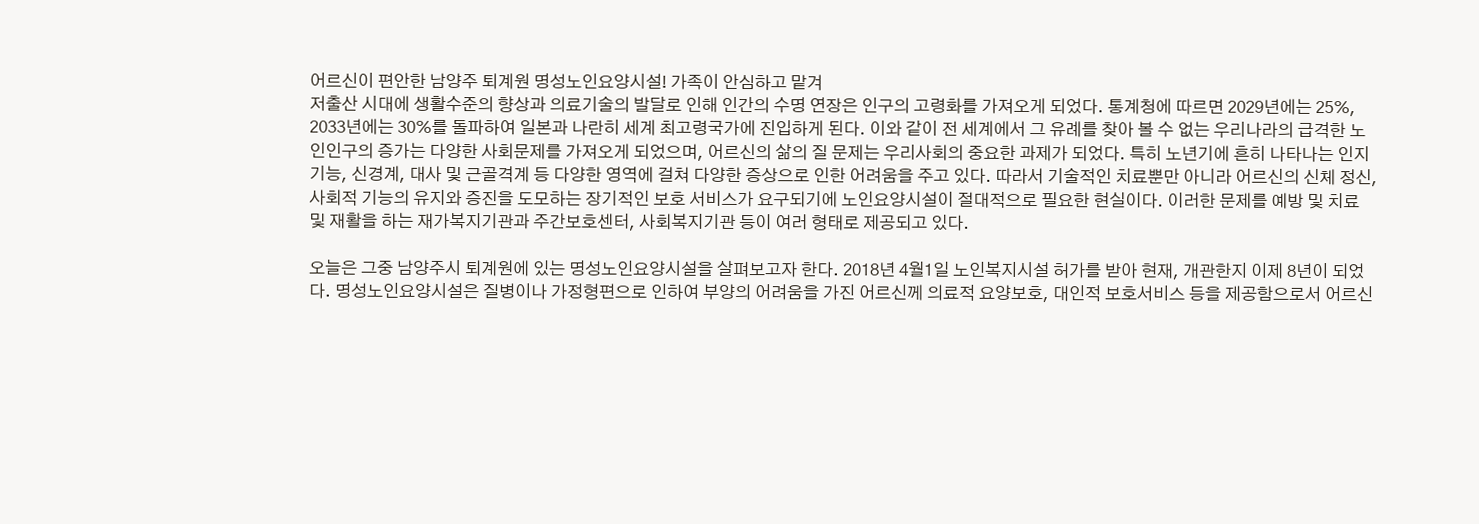어르신이 편안한 남양주 퇴계원 명성노인요양시설! 가족이 안심하고 맡겨
저출산 시대에 생활수준의 향상과 의료기술의 발달로 인해 인간의 수명 연장은 인구의 고령화를 가져오게 되었다. 통계청에 따르면 2029년에는 25%, 2033년에는 30%를 돌파하여 일본과 나란히 세계 최고령국가에 진입하게 된다. 이와 같이 전 세계에서 그 유례를 찾아 볼 수 없는 우리나라의 급격한 노인인구의 증가는 다양한 사회문제를 가져오게 되었으며, 어르신의 삶의 질 문제는 우리사회의 중요한 과제가 되었다. 특히 노년기에 흔히 나타나는 인지기능, 신경계, 대사 및 근골격계 등 다양한 영역에 걸쳐 다양한 증상으로 인한 어려움을 주고 있다. 따라서 기술적인 치료뿐만 아니라 어르신의 신체 정신, 사회적 기능의 유지와 증진을 도모하는 장기적인 보호 서비스가 요구되기에 노인요양시설이 절대적으로 필요한 현실이다. 이러한 문제를 예방 및 치료 및 재활을 하는 재가복지기관과 주간보호센터, 사회복지기관 등이 여러 형태로 제공되고 있다.

오늘은 그중 남양주시 퇴계원에 있는 명성노인요양시설을 살펴보고자 한다. 2018년 4월1일 노인복지시설 허가를 받아 현재, 개관한지 이제 8년이 되었다. 명성노인요양시설은 질병이나 가정형편으로 인하여 부양의 어려움을 가진 어르신께 의료적 요양보호, 대인적 보호서비스 등을 제공함으로서 어르신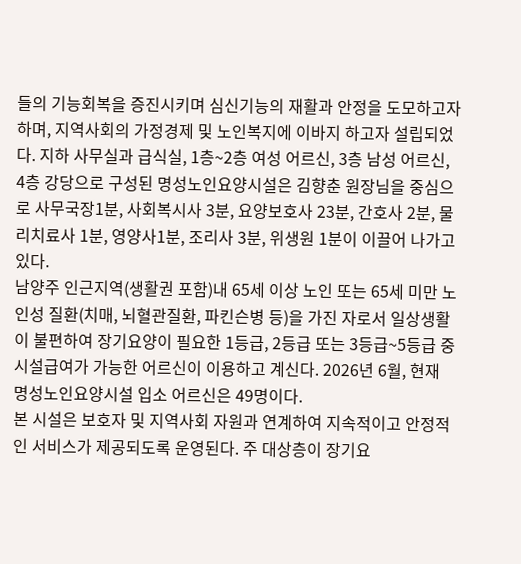들의 기능회복을 증진시키며 심신기능의 재활과 안정을 도모하고자하며, 지역사회의 가정경제 및 노인복지에 이바지 하고자 설립되었다. 지하 사무실과 급식실, 1층~2층 여성 어르신, 3층 남성 어르신, 4층 강당으로 구성된 명성노인요양시설은 김향춘 원장님을 중심으로 사무국장1분, 사회복시사 3분, 요양보호사 23분, 간호사 2분, 물리치료사 1분, 영양사1분, 조리사 3분, 위생원 1분이 이끌어 나가고 있다.
남양주 인근지역(생활권 포함)내 65세 이상 노인 또는 65세 미만 노인성 질환(치매, 뇌혈관질환, 파킨슨병 등)을 가진 자로서 일상생활이 불편하여 장기요양이 필요한 1등급, 2등급 또는 3등급~5등급 중 시설급여가 가능한 어르신이 이용하고 계신다. 2026년 6월, 현재 명성노인요양시설 입소 어르신은 49명이다.
본 시설은 보호자 및 지역사회 자원과 연계하여 지속적이고 안정적인 서비스가 제공되도록 운영된다. 주 대상층이 장기요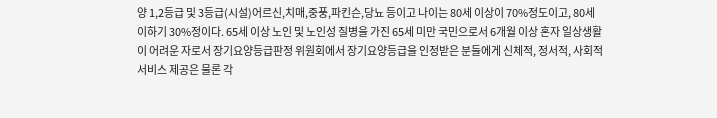양 1,2등급 및 3등급(시설)어르신,치매,중풍,파킨슨,당뇨 등이고 나이는 80세 이상이 70%정도이고, 80세 이하기 30%정이다. 65세 이상 노인 및 노인성 질병을 가진 65세 미만 국민으로서 6개월 이상 혼자 일상생활이 어려운 자로서 장기요양등급판정 위원회에서 장기요양등급을 인정받은 분들에게 신체적, 정서적, 사회적 서비스 제공은 물론 각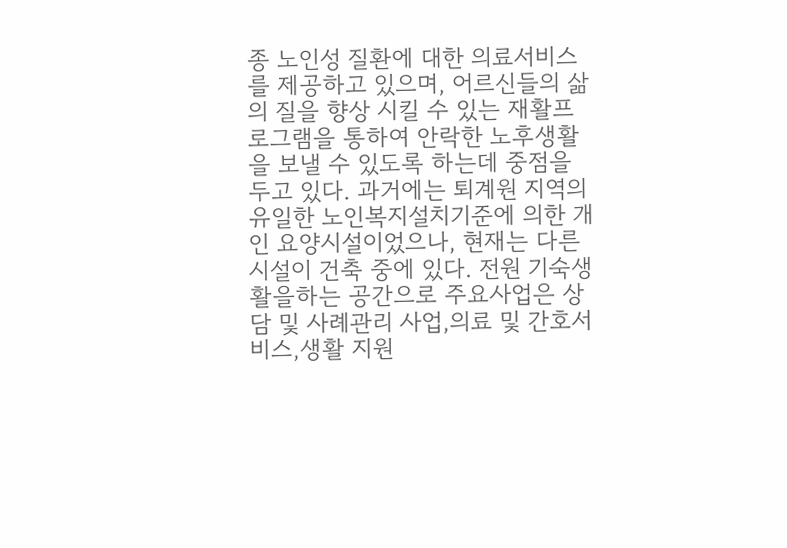종 노인성 질환에 대한 의료서비스를 제공하고 있으며, 어르신들의 삶의 질을 향상 시킬 수 있는 재활프로그램을 통하여 안락한 노후생활을 보낼 수 있도록 하는데 중점을 두고 있다. 과거에는 퇴계원 지역의 유일한 노인복지설치기준에 의한 개인 요양시설이었으나, 현재는 다른 시설이 건축 중에 있다. 전원 기숙생활을하는 공간으로 주요사업은 상담 및 사례관리 사업,의료 및 간호서비스,생활 지원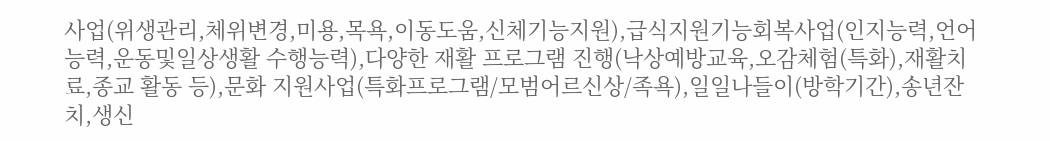사업(위생관리,체위변경,미용,목욕,이동도움,신체기능지원),급식지원기능회복사업(인지능력,언어능력,운동및일상생활 수행능력),다양한 재활 프로그램 진행(낙상예방교육,오감체험(특화),재활치료,종교 활동 등),문화 지원사업(특화프로그램/모범어르신상/족욕),일일나들이(방학기간),송년잔치,생신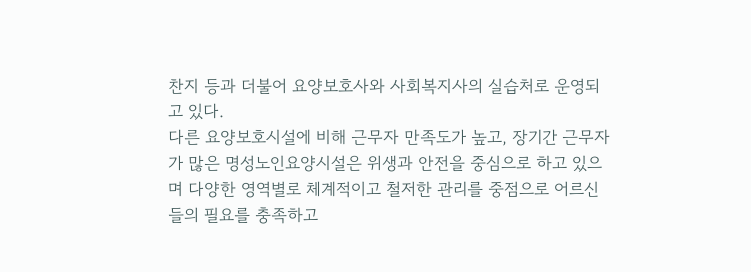찬지 등과 더불어 요양보호사와 사회복지사의 실습처로 운영되고 있다.
다른 요양보호시설에 비해 근무자 만족도가 높고, 장기간 근무자가 많은 명성노인요양시설은 위생과 안전을 중심으로 하고 있으며 다양한 영역별로 체계적이고 철저한 관리를 중점으로 어르신들의 필요를 충족하고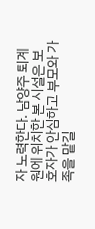자 노력한다. 남양주 퇴계원에 위치한 본 시설은 보호자가 안심하고 부모와 가족을 맡길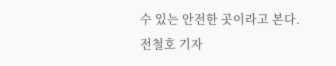수 있는 안전한 곳이라고 본다.
전철호 기자